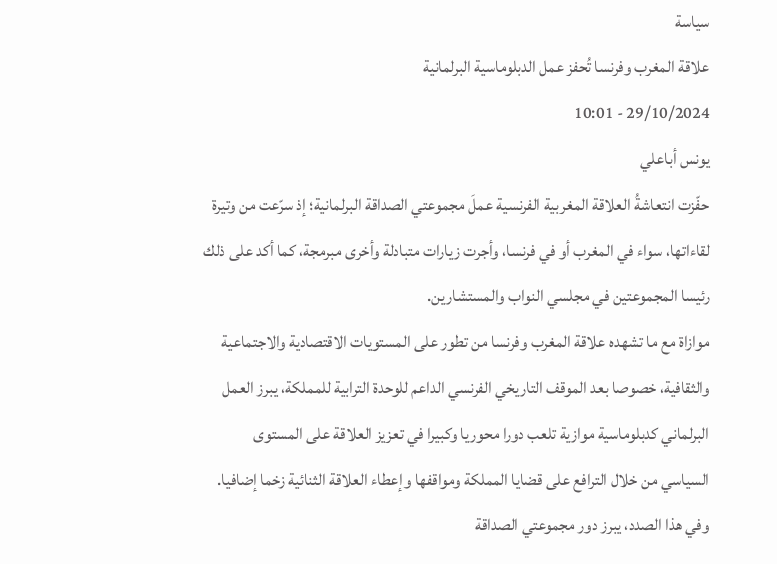سياسة
علاقة المغرب وفرنسا تُحفز عمل الدبلوماسية البرلمانية
29/10/2024 - 10:01
يونس أباعلي
حفّزت انتعاشةُ العلاقة المغربية الفرنسية عملَ مجموعتي الصداقة البرلمانية؛ إذ سرّعت من وتيرة لقاءاتها، سواء في المغرب أو في فرنسا، وأجرت زيارات متبادلة وأخرى مبرمجة، كما أكد على ذلك رئيسا المجموعتين في مجلسي النواب والمستشارين.
موازاة مع ما تشهده علاقة المغرب وفرنسا من تطور على المستويات الاقتصادية والاجتماعية والثقافية، خصوصا بعد الموقف التاريخي الفرنسي الداعم للوحدة الترابية للمملكة، يبرز العمل البرلماني كدبلوماسية موازية تلعب دورا محوريا وكبيرا في تعزيز العلاقة على المستوى السياسي من خلال الترافع على قضايا المملكة ومواقفها وإعطاء العلاقة الثنائية زخما إضافيا. وفي هذا الصدد، يبرز دور مجموعتي الصداقة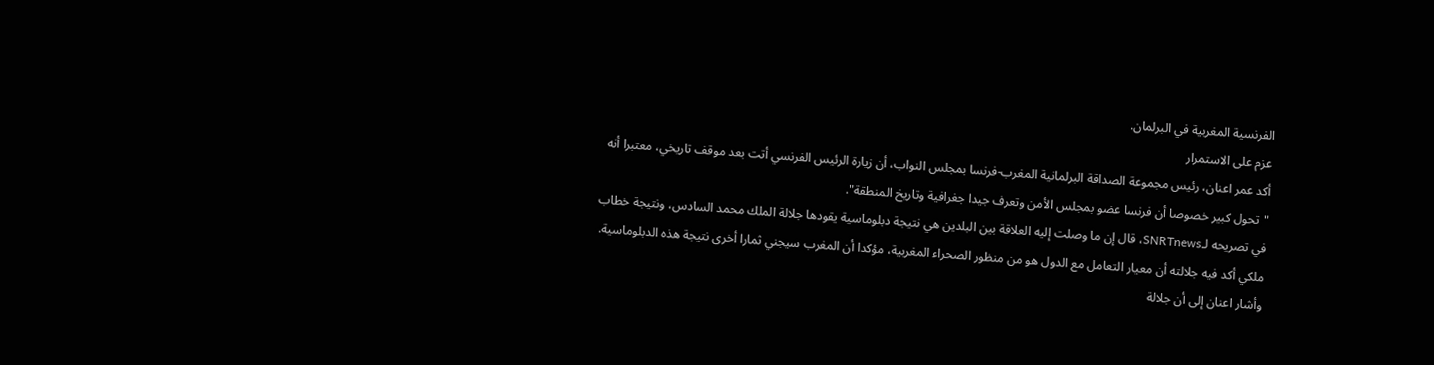الفرنسية المغربية في البرلمان.
عزم على الاستمرار
أكد عمر اعنان، رئيس مجموعة الصداقة البرلمانية المغرب-فرنسا بمجلس النواب، أن زيارة الرئيس الفرنسي أتت بعد موقف تاريخي، معتبرا أنه "تحول كبير خصوصا أن فرنسا عضو بمجلس الأمن وتعرف جيدا جغرافية وتاريخ المنطقة".
في تصريحه لـSNRTnews، قال إن ما وصلت إليه العلاقة بين البلدين هي نتيجة دبلوماسية يقودها جلالة الملك محمد السادس، ونتيجة خطاب ملكي أكد فيه جلالته أن معيار التعامل مع الدول هو من منظور الصحراء المغربية، مؤكدا أن المغرب سيجني ثمارا أخرى نتيجة هذه الدبلوماسية.
وأشار اعنان إلى أن جلالة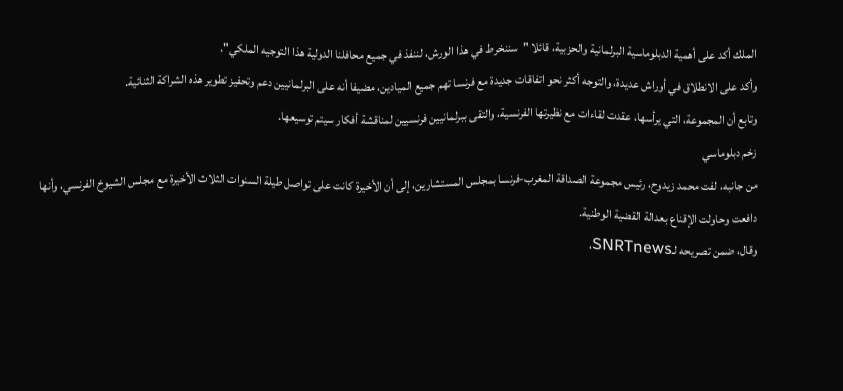الملك أكد على أهمية الدبلوماسية البرلمانية والحزبية، قائلا "سننخرط في هذا الورش، لننفذ في جميع محافلنا الدولية هذا التوجيه الملكي".
وأكد على الانطلاق في أوراش عديدة، والتوجه أكثر نحو اتفاقات جديدة مع فرنسا تهم جميع الميادين، مضيفا أنه على البرلمانيين دعم وتحفيز تطوير هذه الشراكة الثنائية.
وتابع أن المجموعة، التي يرأسها، عقدت لقاءات مع نظيرتها الفرنسية، والتقى ببرلمانيين فرنسيين لمناقشة أفكار سيتم توسيعها.
زخم دبلوماسي
من جانبه، لفت محمد زيدوح، رئيس مجموعة الصداقة المغرب-فرنسا بمجلس المستشارين، إلى أن الأخيرة كانت على تواصل طيلة السنوات الثلاث الأخيرة مع مجلس الشيوخ الفرنسي، وأنها دافعت وحاولت الإقناع بعدالة القضية الوطنية.
وقال، ضمن تصريحه لـSNRTnews،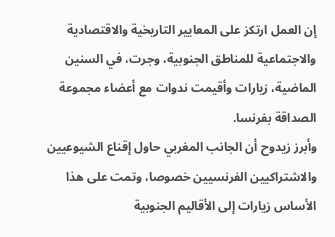إن العمل ارتكز على المعايير التاريخية والاقتصادية والاجتماعية للمناطق الجنوبية، وجرت، في السنين الماضية، زيارات وأقيمت ندوات مع أعضاء مجموعة الصداقة بفرنسا.
وأبرز زيدوح أن الجانب المغربي حاول إقناع الشيوعيين والاشتراكيين الفرنسيين خصوصا، وتمت على هذا الأساس زيارات إلى الأقاليم الجنوبية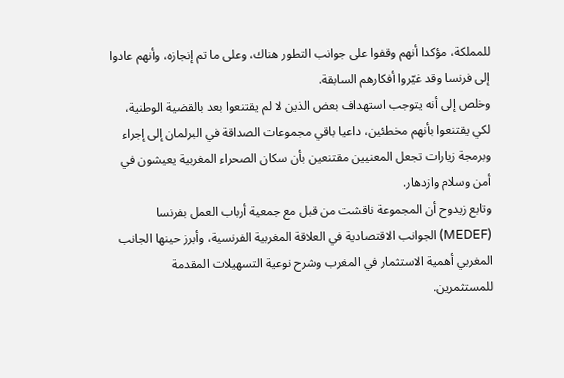للمملكة، مؤكدا أنهم وقفوا على جوانب التطور هناك، وعلى ما تم إنجازه، وأنهم عادوا إلى فرنسا وقد غيّروا أفكارهم السابقة.
وخلص إلى أنه يتوجب استهداف بعض الذين لا لم يقتنعوا بعد بالقضية الوطنية، لكي يقتنعوا بأنهم مخطئين، داعيا باقي مجموعات الصداقة في البرلمان إلى إجراء وبرمجة زيارات تجعل المعنيين مقتنعين بأن سكان الصحراء المغربية يعيشون في أمن وسلام وازدهار.
وتابع زيدوح أن المجموعة ناقشت من قبل مع جمعية أرباب العمل بفرنسا (MEDEF) الجوانب الاقتصادية في العلاقة المغربية الفرنسية، وأبرز حينها الجانب المغربي أهمية الاستثمار في المغرب وشرح نوعية التسهيلات المقدمة للمستثمرين.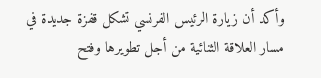وأكد أن زيارة الرئيس الفرنسي تشكل قفزة جديدة في مسار العلاقة الثنائية من أجل تطويرها وفتح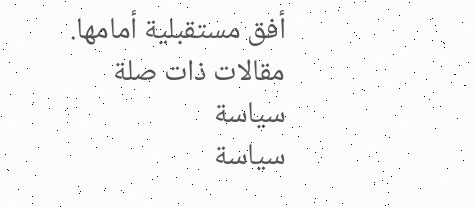أفق مستقبلية أمامها.
مقالات ذات صلة
سياسة
سياسة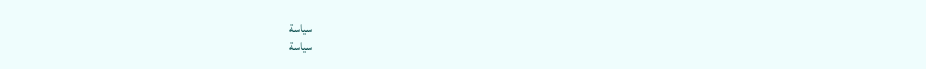سياسة
سياسة